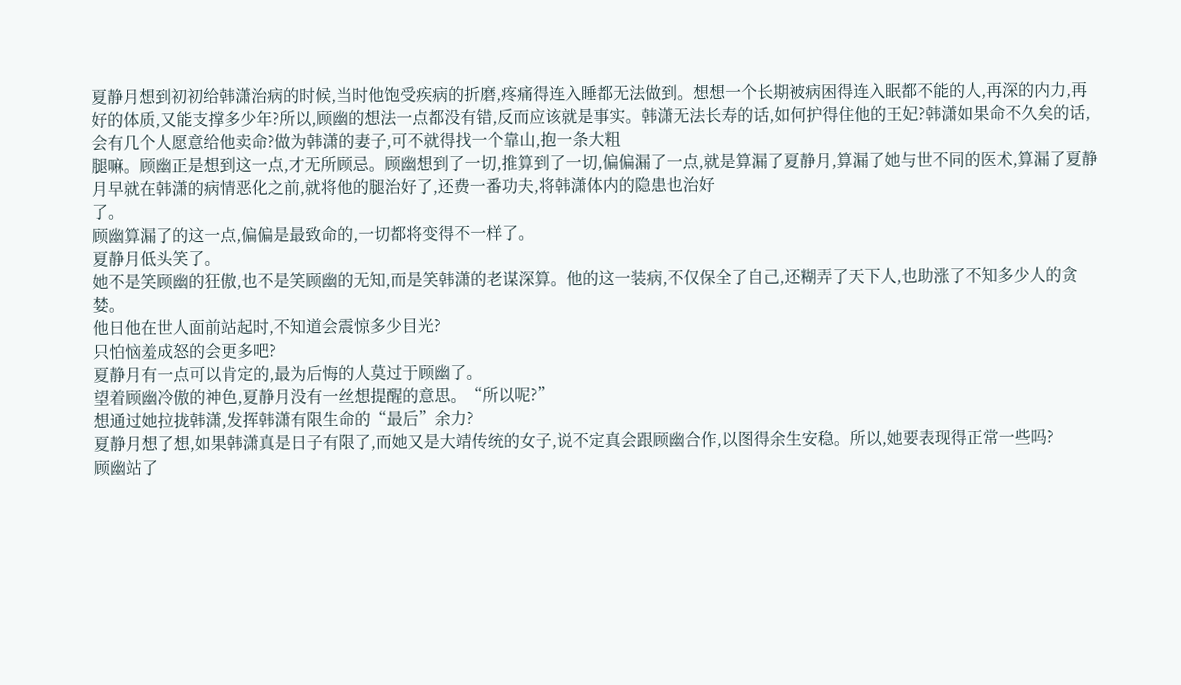夏静月想到初初给韩潇治病的时候,当时他饱受疾病的折磨,疼痛得连入睡都无法做到。想想一个长期被病困得连入眠都不能的人,再深的内力,再好的体质,又能支撑多少年?所以,顾幽的想法一点都没有错,反而应该就是事实。韩潇无法长寿的话,如何护得住他的王妃?韩潇如果命不久矣的话,会有几个人愿意给他卖命?做为韩潇的妻子,可不就得找一个靠山,抱一条大粗
腿嘛。顾幽正是想到这一点,才无所顾忌。顾幽想到了一切,推算到了一切,偏偏漏了一点,就是算漏了夏静月,算漏了她与世不同的医术,算漏了夏静月早就在韩潇的病情恶化之前,就将他的腿治好了,还费一番功夫,将韩潇体内的隐患也治好
了。
顾幽算漏了的这一点,偏偏是最致命的,一切都将变得不一样了。
夏静月低头笑了。
她不是笑顾幽的狂傲,也不是笑顾幽的无知,而是笑韩潇的老谋深算。他的这一装病,不仅保全了自己,还糊弄了天下人,也助涨了不知多少人的贪婪。
他日他在世人面前站起时,不知道会震惊多少目光?
只怕恼羞成怒的会更多吧?
夏静月有一点可以肯定的,最为后悔的人莫过于顾幽了。
望着顾幽冷傲的神色,夏静月没有一丝想提醒的意思。“所以呢?”
想通过她拉拢韩潇,发挥韩潇有限生命的“最后”余力?
夏静月想了想,如果韩潇真是日子有限了,而她又是大靖传统的女子,说不定真会跟顾幽合作,以图得余生安稳。所以,她要表现得正常一些吗?
顾幽站了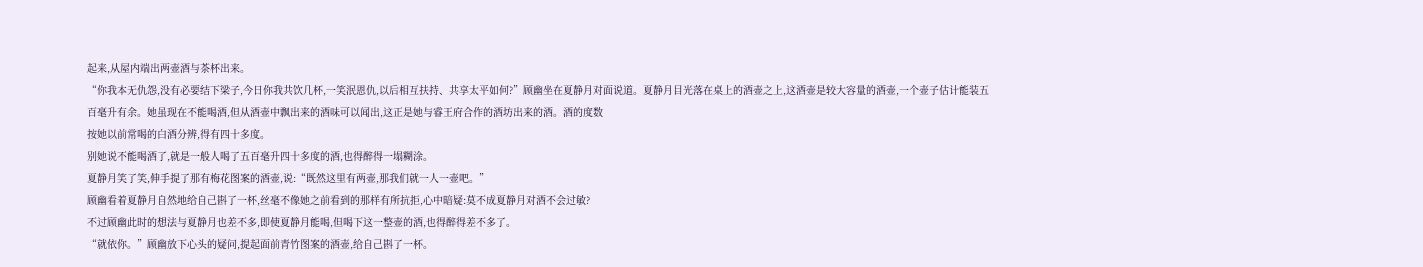起来,从屋内端出两壶酒与茶杯出来。
“你我本无仇怨,没有必要结下梁子,今日你我共饮几杯,一笑泯恩仇,以后相互扶持、共享太平如何?”顾幽坐在夏静月对面说道。夏静月目光落在桌上的酒壶之上,这酒壶是较大容量的酒壶,一个壶子估计能装五百毫升有余。她虽现在不能喝酒,但从酒壶中飘出来的酒味可以闻出,这正是她与睿王府合作的酒坊出来的酒。酒的度数
按她以前常喝的白酒分辨,得有四十多度。
别她说不能喝酒了,就是一般人喝了五百毫升四十多度的酒,也得醉得一塌糊涂。
夏静月笑了笑,伸手提了那有梅花图案的酒壶,说:“既然这里有两壶,那我们就一人一壶吧。”
顾幽看着夏静月自然地给自己斟了一杯,丝毫不像她之前看到的那样有所抗拒,心中暗疑:莫不成夏静月对酒不会过敏?
不过顾幽此时的想法与夏静月也差不多,即使夏静月能喝,但喝下这一整壶的酒,也得醉得差不多了。
“就依你。”顾幽放下心头的疑问,提起面前青竹图案的酒壶,给自己斟了一杯。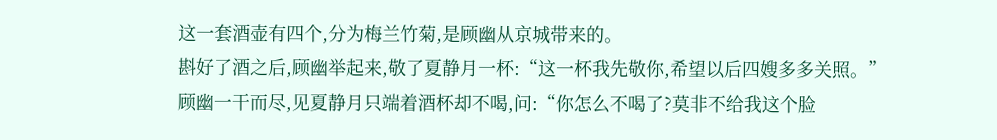这一套酒壶有四个,分为梅兰竹菊,是顾幽从京城带来的。
斟好了酒之后,顾幽举起来,敬了夏静月一杯:“这一杯我先敬你,希望以后四嫂多多关照。”
顾幽一干而尽,见夏静月只端着酒杯却不喝,问:“你怎么不喝了?莫非不给我这个脸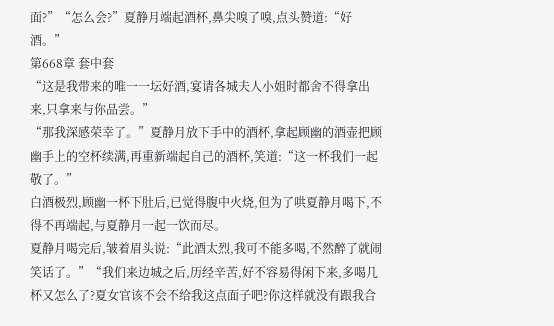面?”“怎么会?”夏静月端起酒杯,鼻尖嗅了嗅,点头赞道:“好酒。”
第668章 套中套
“这是我带来的唯一一坛好酒,宴请各城夫人小姐时都舍不得拿出来,只拿来与你品尝。”
“那我深感荣幸了。”夏静月放下手中的酒杯,拿起顾幽的酒壶把顾幽手上的空杯续满,再重新端起自己的酒杯,笑道:“这一杯我们一起敬了。”
白酒极烈,顾幽一杯下肚后,已觉得腹中火烧,但为了哄夏静月喝下,不得不再端起,与夏静月一起一饮而尽。
夏静月喝完后,皱着眉头说:“此酒太烈,我可不能多喝,不然醉了就闹笑话了。”“我们来边城之后,历经辛苦,好不容易得闲下来,多喝几杯又怎么了?夏女官该不会不给我这点面子吧?你这样就没有跟我合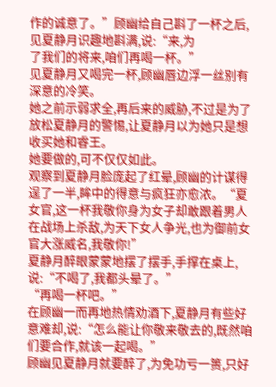作的诚意了。”顾幽给自己斟了一杯之后,见夏静月识趣地斟满,说:“来,为
了我们的将来,咱们再喝一杯。”
见夏静月又喝完一杯,顾幽唇边浮一丝别有深意的冷笑。
她之前示弱求全,再后来的威胁,不过是为了放松夏静月的警惕,让夏静月以为她只是想收买她和睿王。
她要做的,可不仅仅如此。
观察到夏静月脸庞起了红晕,顾幽的计谋得逞了一半,眸中的得意与疯狂亦愈浓。“夏女官,这一杯我敬你身为女子却敢跟着男人在战场上杀敌,为天下女人争光,也为御前女官大涨威名,我敬你!”
夏静月醉眼蒙蒙地摆了摆手,手撑在桌上,说:“不喝了,我都头晕了。”
“再喝一杯吧。”
在顾幽一而再地热情劝酒下,夏静月有些好意难却,说:“怎么能让你敬来敬去的,既然咱们要合作,就该一起喝。”
顾幽见夏静月就要醉了,为免功亏一篑,只好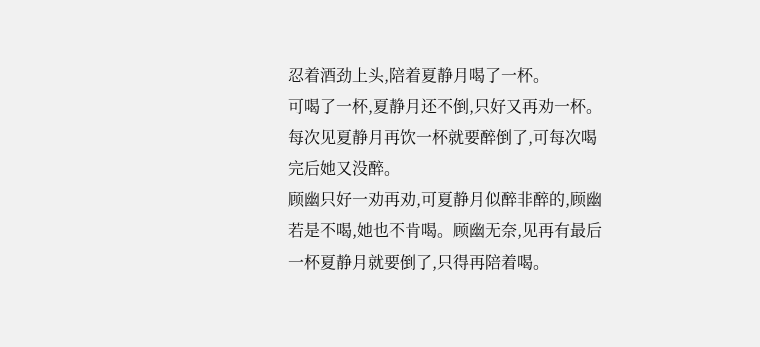忍着酒劲上头,陪着夏静月喝了一杯。
可喝了一杯,夏静月还不倒,只好又再劝一杯。
每次见夏静月再饮一杯就要醉倒了,可每次喝完后她又没醉。
顾幽只好一劝再劝,可夏静月似醉非醉的,顾幽若是不喝,她也不肯喝。顾幽无奈,见再有最后一杯夏静月就要倒了,只得再陪着喝。